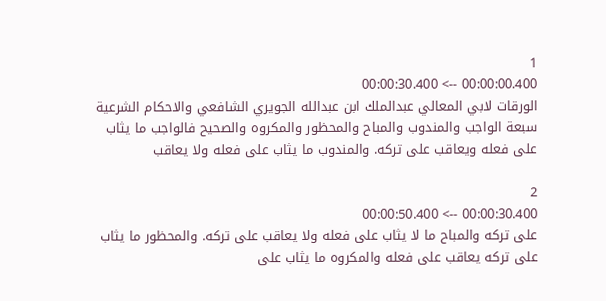1
00:00:00.400 --> 00:00:30.400
الورقات لابي المعالي عبدالملك ابن عبدالله الجويري الشافعي والاحكام الشرعية سبعة الواجب والمندوب والمباح والمحظور والمكروه والصحيح فالواجب ما يثاب على فعله ويعاقب على تركه. والمندوب ما يثاب على فعله ولا يعاقب

2
00:00:30.400 --> 00:00:50.400
على تركه والمباح ما لا يثاب على فعله ولا يعاقب على تركه. والمحظور ما يثاب على تركه يعاقب على فعله والمكروه ما يثاب على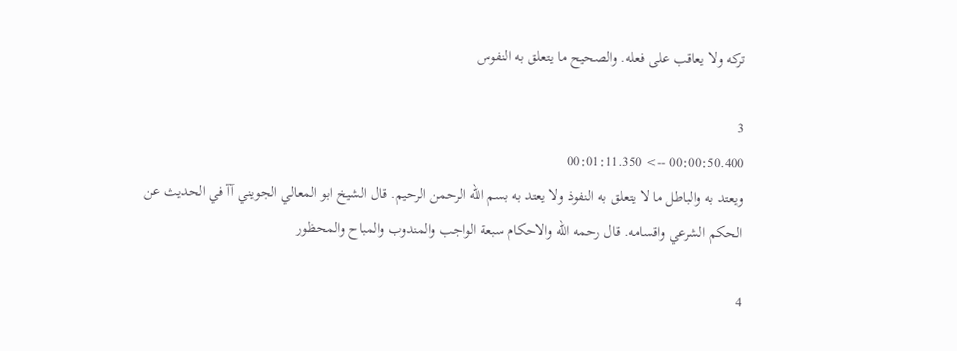تركه ولا يعاقب على فعله. والصحيح ما يتعلق به النفوس

3
00:00:50.400 --> 00:01:11.350
ويعتد به والباطل ما لا يتعلق به النفوذ ولا يعتد به بسم الله الرحمن الرحيم. قال الشيخ ابو المعالي الجويني آآ في الحديث عن الحكم الشرعي واقسامه. قال رحمه الله والاحكام سبعة الواجب والمندوب والمباح والمحظور

4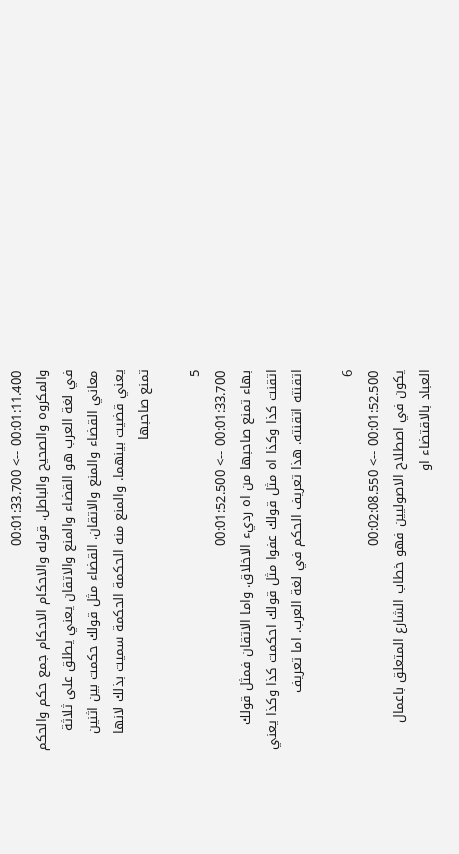00:01:11.400 --> 00:01:33.700
والمكروه والصحيح والباطل. قوله والاحكام الاحكام جمع حكم والحكم في لغة العرب هو القضاء والمنع والاتقان يعني يطلق على ثلاثة معاني القضاء والمنع والاتقان. القضاء مثل قولك حكمت بين اثنين يعني قضيت بينهما. والمنع منه الحكمة الحكمة سميت بذلك لانها تمنع صاحبها

5
00:01:33.700 --> 00:01:52.500
بهاء تمنع صاحبها من اه رديء الاخلاق. واما الاتقان فمثل قولك اتقنت كذا وكذا اه مثل قولك عفوا مثل قولك احكمت كذا وكذا يعني اتقنته اتقنته. هذا تعريف الحكم في لغة العرب. اما تعريف

6
00:01:52.500 --> 00:02:08.550
يكون في اصطلاح الاصوليين فهو خطاب الشارع المتعلق باعمال العباد بالاقتضاء او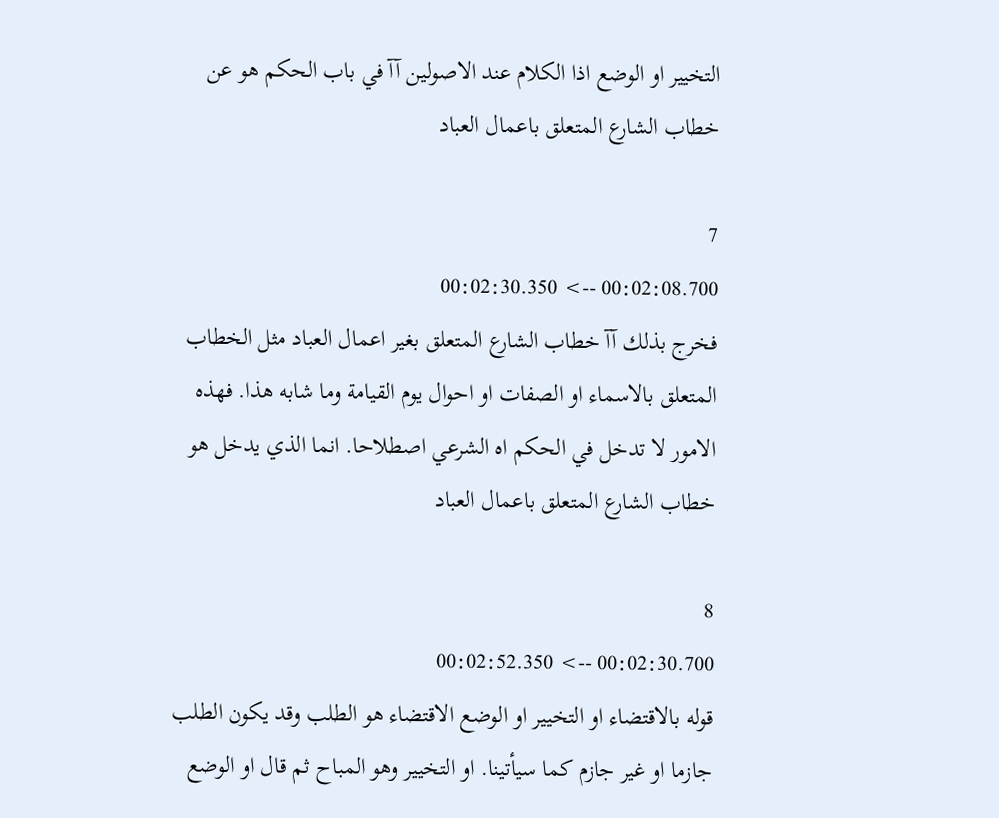التخيير او الوضع اذا الكلام عند الاصولين آآ في باب الحكم هو عن خطاب الشارع المتعلق باعمال العباد

7
00:02:08.700 --> 00:02:30.350
فخرج بذلك آآ خطاب الشارع المتعلق بغير اعمال العباد مثل الخطاب المتعلق بالاسماء او الصفات او احوال يوم القيامة وما شابه هذا. فهذه الامور لا تدخل في الحكم اه الشرعي اصطلاحا. انما الذي يدخل هو خطاب الشارع المتعلق باعمال العباد

8
00:02:30.700 --> 00:02:52.350
قوله بالاقتضاء او التخيير او الوضع الاقتضاء هو الطلب وقد يكون الطلب جازما او غير جازم كما سيأتينا. او التخيير وهو المباح ثم قال او الوضع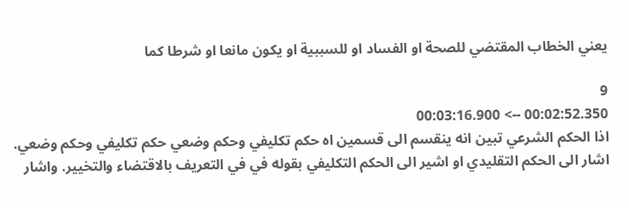يعني الخطاب المقتضي للصحة او الفساد او للسببية او يكون مانعا او شرطا كما

9
00:02:52.350 --> 00:03:16.900
اذا الحكم الشرعي تبين انه ينقسم الى قسمين اه حكم تكليفي وحكم وضعي حكم تكليفي وحكم وضعي. اشار الى الحكم التقليدي او اشير الى الحكم التكليفي بقوله في في التعريف بالاقتضاء والتخيير. واشار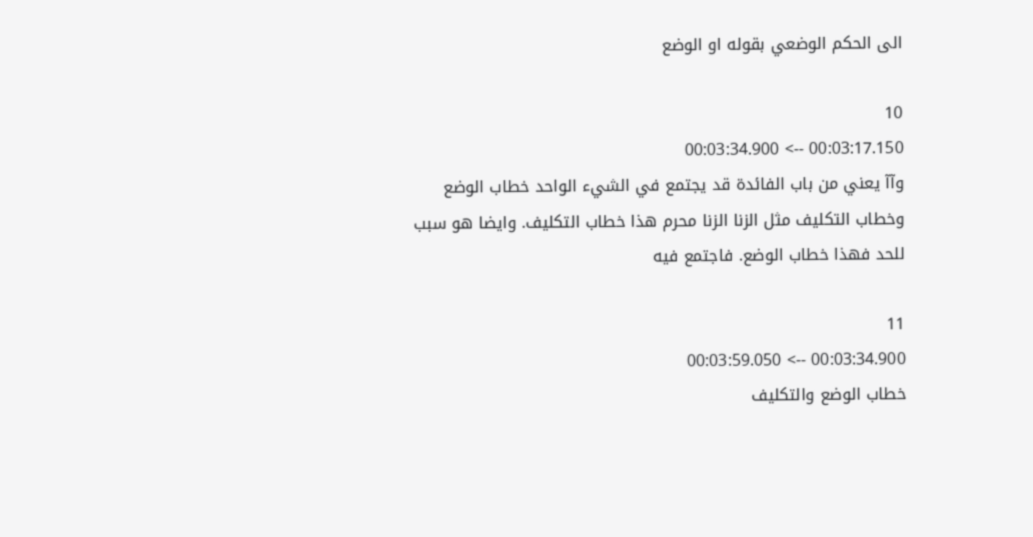الى الحكم الوضعي بقوله او الوضع

10
00:03:17.150 --> 00:03:34.900
وآآ يعني من باب الفائدة قد يجتمع في الشيء الواحد خطاب الوضع وخطاب التكليف مثل الزنا الزنا محرم هذا خطاب التكليف. وايضا هو سبب للحد فهذا خطاب الوضع. فاجتمع فيه

11
00:03:34.900 --> 00:03:59.050
خطاب الوضع والتكليف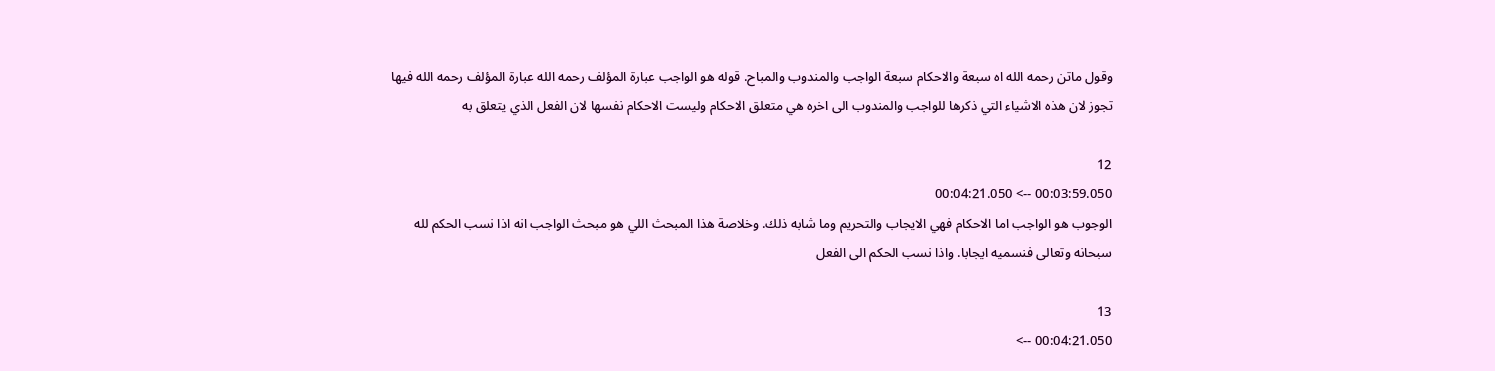وقول ماتن رحمه الله اه سبعة والاحكام سبعة الواجب والمندوب والمباح. قوله هو الواجب عبارة المؤلف رحمه الله عبارة المؤلف رحمه الله فيها تجوز لان هذه الاشياء التي ذكرها للواجب والمندوب الى اخره هي متعلق الاحكام وليست الاحكام نفسها لان الفعل الذي يتعلق به

12
00:03:59.050 --> 00:04:21.050
الوجوب هو الواجب اما الاحكام فهي الايجاب والتحريم وما شابه ذلك. وخلاصة هذا المبحث اللي هو مبحث الواجب انه اذا نسب الحكم لله سبحانه وتعالى فنسميه ايجابا. واذا نسب الحكم الى الفعل

13
00:04:21.050 -->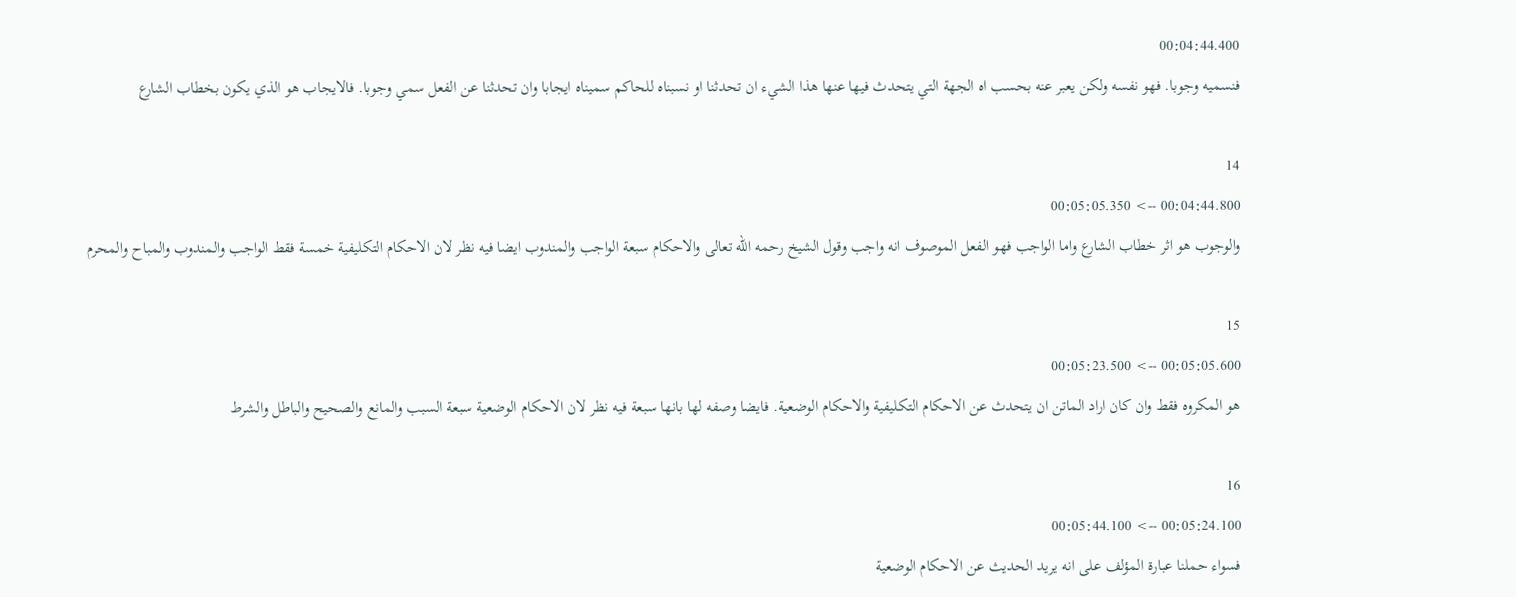00:04:44.400
فنسميه وجوبا. فهو نفسه ولكن يعبر عنه بحسب اه الجهة التي يتحدث فيها عنها هذا الشيء ان تحدثنا او نسبناه للحاكم سميناه ايجابا وان تحدثنا عن الفعل سمي وجوبا. فالايجاب هو الذي يكون بخطاب الشارع

14
00:04:44.800 --> 00:05:05.350
والوجوب هو اثر خطاب الشارع واما الواجب فهو الفعل الموصوف انه واجب وقول الشيخ رحمه الله تعالى والاحكام سبعة الواجب والمندوب ايضا فيه نظر لان الاحكام التكليفية خمسة فقط الواجب والمندوب والمباح والمحرم

15
00:05:05.600 --> 00:05:23.500
هو المكروه فقط وان كان اراد الماتن ان يتحدث عن الاحكام التكليفية والاحكام الوضعية. فايضا وصفه لها بانها سبعة فيه نظر لان الاحكام الوضعية سبعة السبب والمانع والصحيح والباطل والشرط

16
00:05:24.100 --> 00:05:44.100
فسواء حملنا عبارة المؤلف على انه يريد الحديث عن الاحكام الوضعية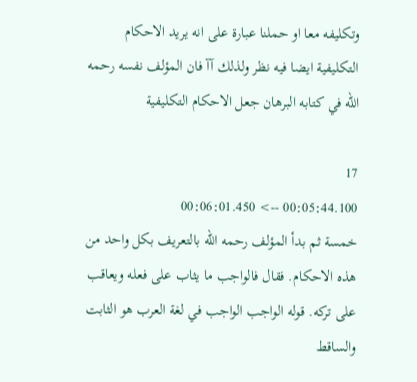وتكليفه معا او حملنا عبارة على انه يريد الاحكام التكليفية ايضا فيه نظر ولذلك آآ فان المؤلف نفسه رحمه الله في كتابه البرهان جعل الاحكام التكليفية

17
00:05:44.100 --> 00:06:01.450
خمسة ثم بدأ المؤلف رحمه الله بالتعريف بكل واحد من هذه الاحكام. فقال فالواجب ما يثاب على فعله ويعاقب على تركه. قوله الواجب الواجب في لغة العرب هو الثابت والساقط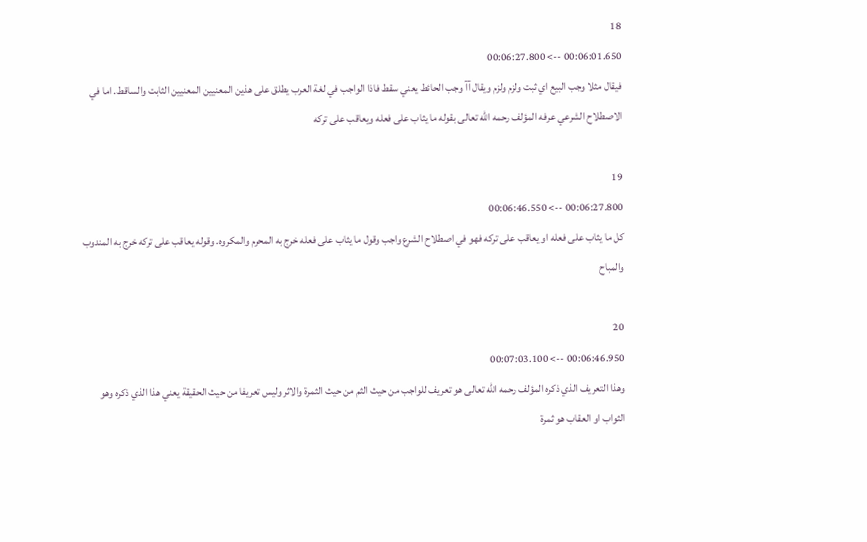18
00:06:01.650 --> 00:06:27.800
فيقال مثلا وجب البيع اي ثبت ولزم ولزم ويقال آآ وجب الحائط يعني سقط فاذا الواجب في لغة العرب يطلق على هذين المعنيين المعنيين الثابت والساقط. اما في الاصطلاح الشرعي عرفه المؤلف رحمه الله تعالى بقوله ما يثاب على فعله ويعاقب على تركه

19
00:06:27.800 --> 00:06:46.550
كل ما يثاب على فعله او يعاقب على تركه فهو في اصطلاح الشرع واجب وقول ما يثاب على فعله خرج به المحرم والمكروه. وقوله يعاقب على تركه خرج به المندوب والمباح

20
00:06:46.950 --> 00:07:03.100
وهذا التعريف الذي ذكره المؤلف رحمه الله تعالى هو تعريف للواجب من حيث الثم من حيث الثمرة والاثر وليس تعريفا من حيث الحقيقة يعني هذا الذي ذكره وهو الثواب او العقاب هو ثمرة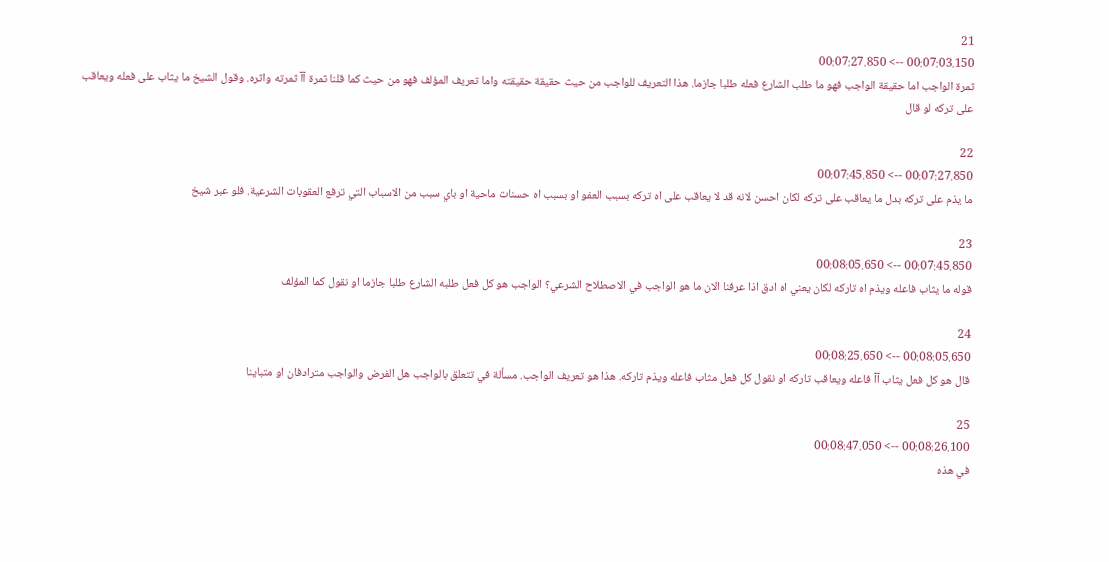21
00:07:03.150 --> 00:07:27.850
ثمرة الواجب اما حقيقة الواجب فهو ما طلب الشارع فعله طلبا جازما. هذا التعريف للواجب من حيث حقيقة حقيقته واما تعريف المؤلف فهو من حيث كما قلنا ثمرة آآ ثمرته واثره. وقول الشيخ ما يثاب على فعله ويعاقب على تركه لو قال

22
00:07:27.850 --> 00:07:45.850
ما يذم على تركه بدل ما يعاقب على تركه لكان احسن لانه قد لا يعاقب على اه تركه بسبب العفو او بسبب اه حسنات ماحية او باي سبب من الاسباب التي ترفع العقوبات الشرعية. فلو عبر شيخ

23
00:07:45.850 --> 00:08:05.650
قوله ما يثاب فاعله ويذم اه تاركه لكان يعني اه ادق اذا عرفنا الان ما هو الواجب في الاصطلاح الشرعي؟ الواجب هو كل فعل طلبه الشارع طلبا جازما او نقول كما المؤلف

24
00:08:05.650 --> 00:08:25.650
قال هو كل فعل يثاب آآ فاعله ويعاقب تاركه او نقول كل فعل مثاب فاعله ويذم تاركه. هذا هو تعريف الواجب. مسألة في تتعلق بالواجب هل الفرض والواجب مترادفان او متباينا

25
00:08:26.100 --> 00:08:47.050
في هذه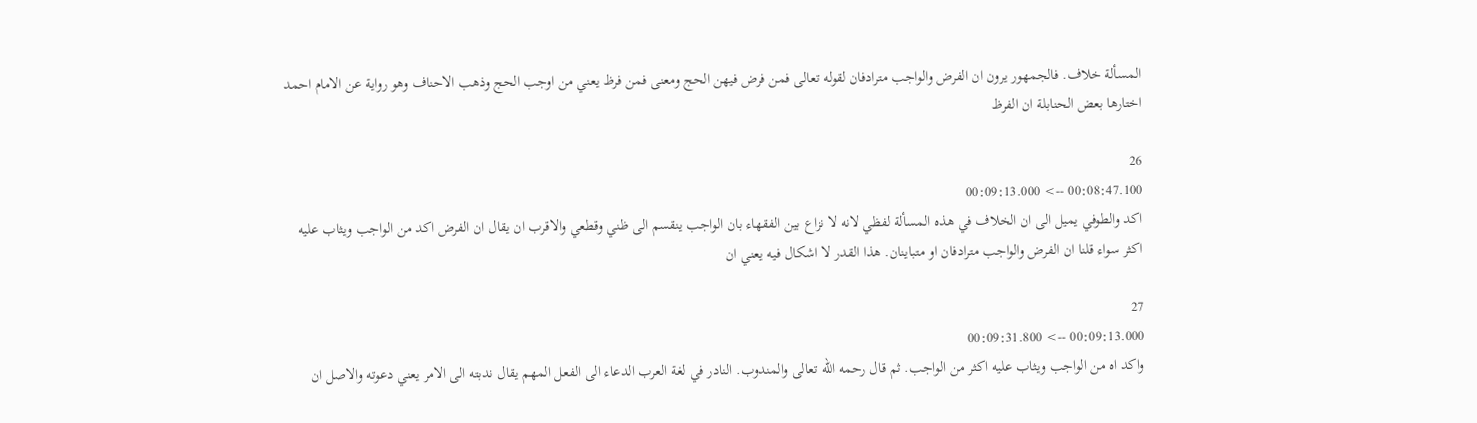المسألة خلاف. فالجمهور يرون ان الفرض والواجب مترادفان لقوله تعالى فمن فرض فيهن الحج ومعنى فمن فرظ يعني من اوجب الحج وذهب الاحناف وهو رواية عن الامام احمد اختارها بعض الحنابلة ان الفرظ

26
00:08:47.100 --> 00:09:13.000
اكد والطوفي يميل الى ان الخلاف في هذه المسألة لفظي لانه لا نزاع بين الفقهاء بان الواجب ينقسم الى ظني وقطعي والاقرب ان يقال ان الفرض اكد من الواجب ويثاب عليه اكثر سواء قلنا ان الفرض والواجب مترادفان او متباينان. هذا القدر لا اشكال فيه يعني ان

27
00:09:13.000 --> 00:09:31.800
واكد اه من الواجب ويثاب عليه اكثر من الواجب. ثم قال رحمه الله تعالى والمندوب. النادر في لغة العرب الدعاء الى الفعل المهم يقال ندبته الى الامر يعني دعوته والاصل ان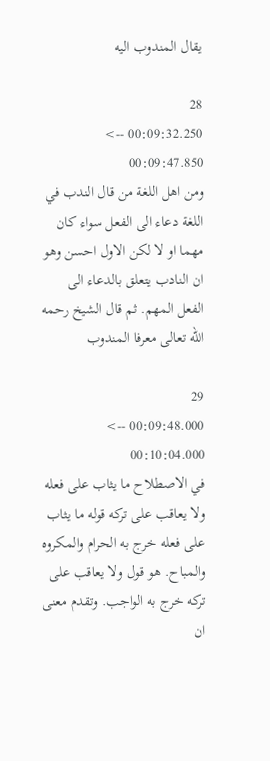يقال المندوب اليه

28
00:09:32.250 --> 00:09:47.850
ومن اهل اللغة من قال الندب في اللغة دعاء الى الفعل سواء كان مهما او لا لكن الاول احسن وهو ان النادب يتعلق بالدعاء الى الفعل المهم. ثم قال الشيخ رحمه الله تعالى معرفا المندوب

29
00:09:48.000 --> 00:10:04.000
في الاصطلاح ما يثاب على فعله ولا يعاقب على تركه قوله ما يثاب على فعله خرج به الحرام والمكروه والمباح. هو قول ولا يعاقب على تركه خرج به الواجب. وتقدم معنى ان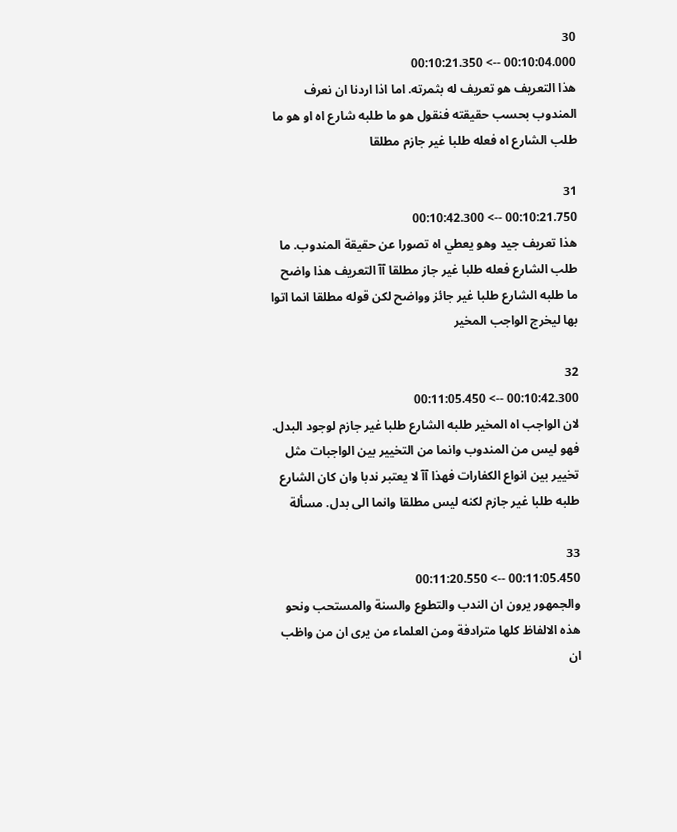30
00:10:04.000 --> 00:10:21.350
هذا التعريف هو تعريف له بثمرته. اما اذا اردنا ان نعرف المندوب بحسب حقيقته فنقول هو ما طلبه شارع اه او هو ما طلب الشارع اه فعله طلبا غير جازم مطلقا

31
00:10:21.750 --> 00:10:42.300
هذا تعريف جيد وهو يعطي اه تصورا عن حقيقة المندوب. ما طلب الشارع فعله طلبا غير جاز مطلقا آآ التعريف هذا واضح ما طلبه الشارع طلبا غير جائز وواضح لكن قوله مطلقا انما اتوا بها ليخرج الواجب المخير

32
00:10:42.300 --> 00:11:05.450
لان الواجب اه المخير طلبه الشارع طلبا غير جازم لوجود البدل. فهو ليس من المندوب وانما من التخيير بين الواجبات مثل تخيير بين انواع الكفارات فهذا آآ لا يعتبر ندبا وان كان الشارع طلبه طلبا غير جازم لكنه ليس مطلقا وانما الى بدل. مسألة

33
00:11:05.450 --> 00:11:20.550
والجمهور يرون ان الندب والتطوع والسنة والمستحب ونحو هذه الالفاظ كلها مترادفة ومن العلماء من يرى ان من واظب ان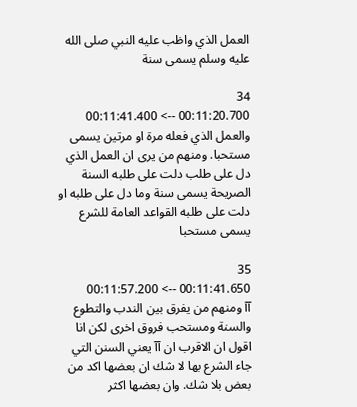العمل الذي واظب عليه النبي صلى الله عليه وسلم يسمى سنة

34
00:11:20.700 --> 00:11:41.400
والعمل الذي فعله مرة او مرتين يسمى مستحبا. ومنهم من يرى ان العمل الذي دل على طلب دلت على طلبه السنة الصريحة يسمى سنة وما دل على طلبه او دلت على طلبه القواعد العامة للشرع يسمى مستحبا

35
00:11:41.650 --> 00:11:57.200
آآ ومنهم من يفرق بين الندب والتطوع والسنة ومستحب فروق اخرى لكن انا اقول ان الاقرب ان آآ يعني السنن التي جاء الشرع بها لا شك ان بعضها اكد من بعض بلا شك. وان بعضها اكثر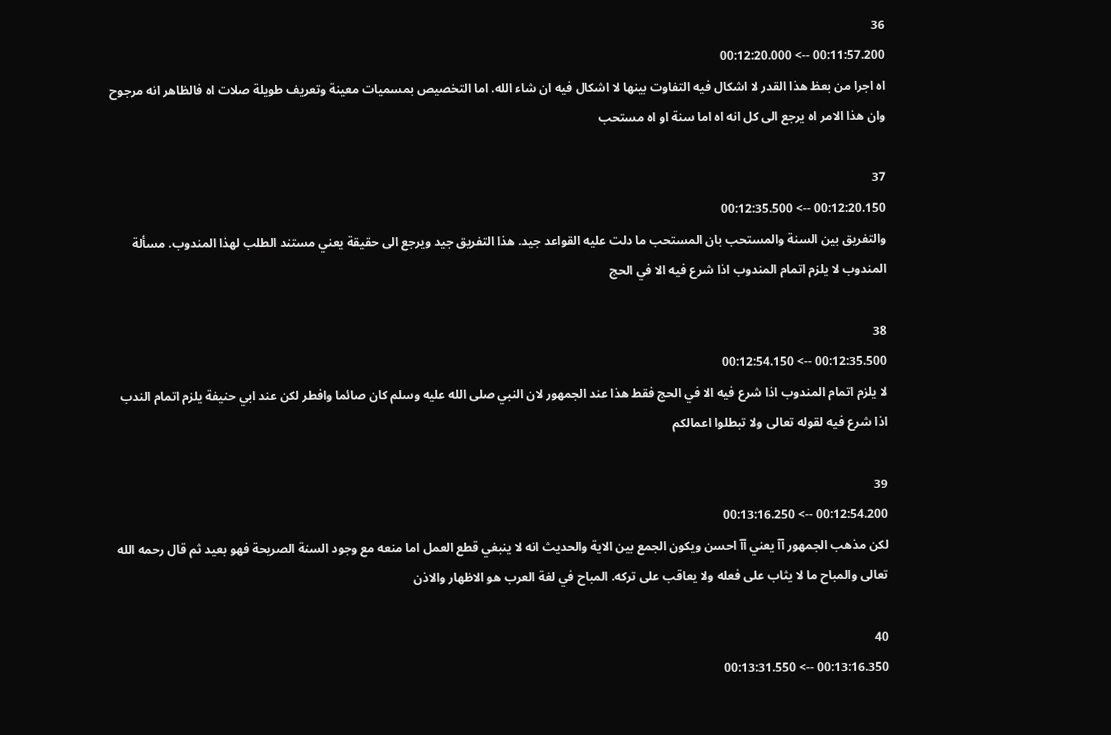36
00:11:57.200 --> 00:12:20.000
اه اجرا من بعظ هذا القدر لا اشكال فيه التفاوت بينها لا اشكال فيه ان شاء الله. اما التخصيص بمسميات معينة وتعريف طويلة صلات اه فالظاهر انه مرجوح وان هذا الامر اه يرجع الى كل انه اه اما سنة او اه مستحب

37
00:12:20.150 --> 00:12:35.500
والتفريق بين السنة والمستحب بان المستحب ما دلت عليه القواعد جيد. هذا التفريق جيد ويرجع الى حقيقة يعني مستند الطلب لهذا المندوب. مسألة المندوب لا يلزم اتمام المندوب اذا شرع فيه الا في الحج

38
00:12:35.500 --> 00:12:54.150
لا يلزم اتمام المندوب اذا شرع فيه الا في الحج فقط هذا عند الجمهور لان النبي صلى الله عليه وسلم كان صائما وافطر لكن عند ابي حنيفة يلزم اتمام الندب اذا شرع فيه لقوله تعالى ولا تبطلوا اعمالكم

39
00:12:54.200 --> 00:13:16.250
لكن مذهب الجمهور آآ يعني آآ احسن ويكون الجمع بين الاية والحديث انه لا ينبغي قطع العمل اما منعه مع وجود السنة الصريحة فهو بعيد ثم قال رحمه الله تعالى والمباح ما لا يثاب على فعله ولا يعاقب على تركه. المباح في لغة العرب هو الاظهار والاذن

40
00:13:16.350 --> 00:13:31.550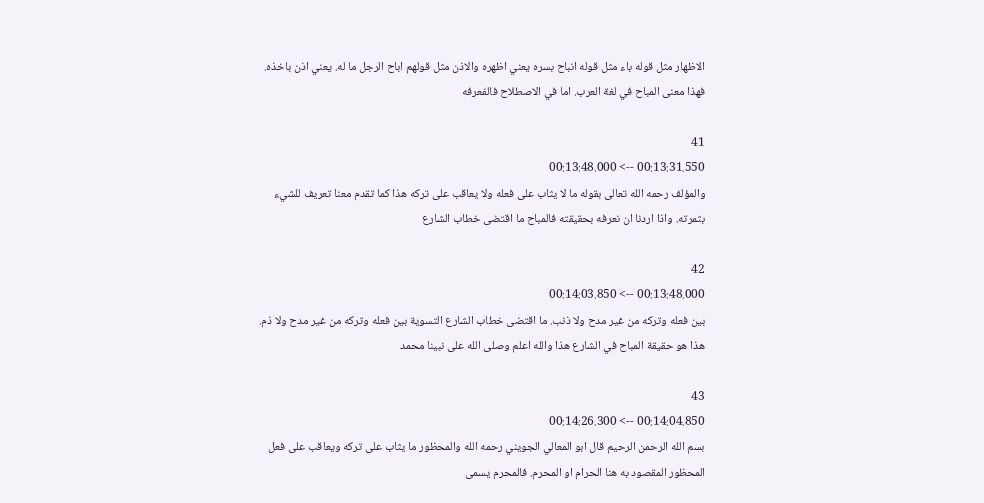الاظهار مثل قوله باء مثل قوله انباح بسره يعني اظهره والاذن مثل قولهم اباح الرجل ما له. يعني اذن باخذه. فهذا معنى المباح في لغة العرب. اما في الاصطلاح فالفعرفه

41
00:13:31.550 --> 00:13:48.000
والمؤلف رحمه الله تعالى بقوله ما لا يثاب على فعله ولا يعاقب على تركه هذا كما تقدم معنا تعريف للشيء بثمرته. واذا اردنا ان نعرفه بحقيقته فالمباح ما اقتضى خطاب الشارع

42
00:13:48.000 --> 00:14:03.850
بين فعله وتركه من غير مدح ولا ذنب. ما اقتضى خطاب الشارع التسوية بين فعله وتركه من غير مدح ولا ذم. هذا هو حقيقة المباح في الشارع هذا والله اعلم وصلى الله على نبينا محمد

43
00:14:04.850 --> 00:14:26.300
بسم الله الرحمن الرحيم قال ابو المعالي الجويني رحمه الله والمحظور ما يثاب على تركه ويعاقب على فعل المحظور المقصود به هنا الحرام او المحرم. فالمحرم يسمى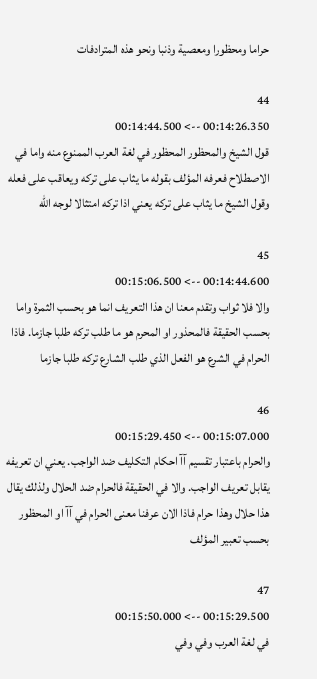حراما ومحظورا ومعصية وذنبا ونحو هذه المترادفات

44
00:14:26.350 --> 00:14:44.500
قول الشيخ والمحظور المحظور في لغة العرب الممنوع منه واما في الاصطلاح فعرفه المؤلف بقوله ما يثاب على تركه ويعاقب على فعله وقول الشيخ ما يثاب على تركه يعني اذا تركه امتثالا لوجه الله

45
00:14:44.600 --> 00:15:06.500
والا فلا ثواب وتقدم معنا ان هذا التعريف انما هو بحسب الثمرة واما بحسب الحقيقة فالمحذور او المحرم هو ما طلب تركه طلبا جازما. فاذا الحرام في الشرع هو الفعل الذي طلب الشارع تركه طلبا جازما

46
00:15:07.000 --> 00:15:29.450
والحرام باعتبار تقسيم آآ احكام التكليف ضد الواجب. يعني ان تعريفه يقابل تعريف الواجب. والا في الحقيقة فالحرام ضد الحلال ولذلك يقال هذا حلال وهذا حرام فاذا الان عرفنا معنى الحرام في آآ او المحظور بحسب تعبير المؤلف

47
00:15:29.500 --> 00:15:50.000
في لغة العرب وفي وفي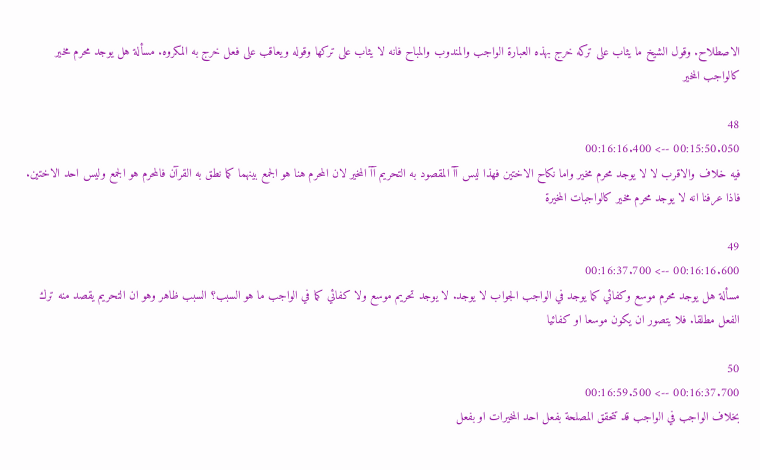الاصطلاح. وقول الشيخ ما يثاب على تركه خرج بهذه العبارة الواجب والمندوب والمباح فانه لا يثاب على تركها وقوله ويعاقب على فعل خرج به المكروه. مسألة هل يوجد محرم مخير كالواجب المخير

48
00:15:50.050 --> 00:16:16.400
فيه خلاف والاقرب لا لا يوجد محرم مخير واما نكاح الاختين فهذا ليس آآ المقصود به التحريم آآ المخير لان المحرم هنا هو الجمع بينهما كما نطق به القرآن فالمحرم هو الجمع وليس احد الاختين. فاذا عرفنا انه لا يوجد محرم مخير كالواجبات المخيرة

49
00:16:16.600 --> 00:16:37.700
مسألة هل يوجد محرم موسع وكفائي كما يوجد في الواجب الجواب لا يوجد. لا يوجد تحريم موسع ولا كفائي كما في الواجب ما هو السبب؟ السبب ظاهر وهو ان التحريم يقصد منه ترك الفعل مطلقا. فلا يتصور ان يكون موسعا او كفائيا

50
00:16:37.700 --> 00:16:59.500
بخلاف الواجب في الواجب قد تتحقق المصلحة بفعل احد المخيرات او بفعل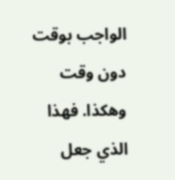الواجب بوقت دون وقت وهكذا. فهذا الذي جعل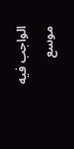الواجب فيه موسع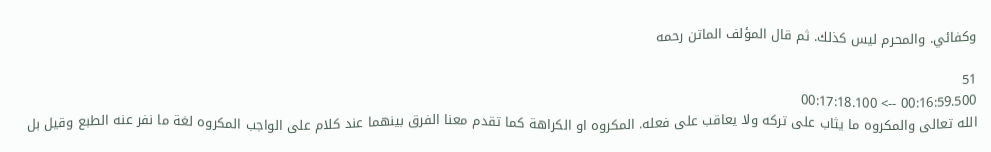وكفائي. والمحرم ليس كذلك. ثم قال المؤلف الماتن رحمه

51
00:16:59.500 --> 00:17:18.100
الله تعالى والمكروه ما يثاب على تركه ولا يعاقب على فعله. المكروه او الكراهة كما تقدم معنا الفرق بينهما عند كلام على الواجب المكروه لغة ما نفر عنه الطبع وقيل بل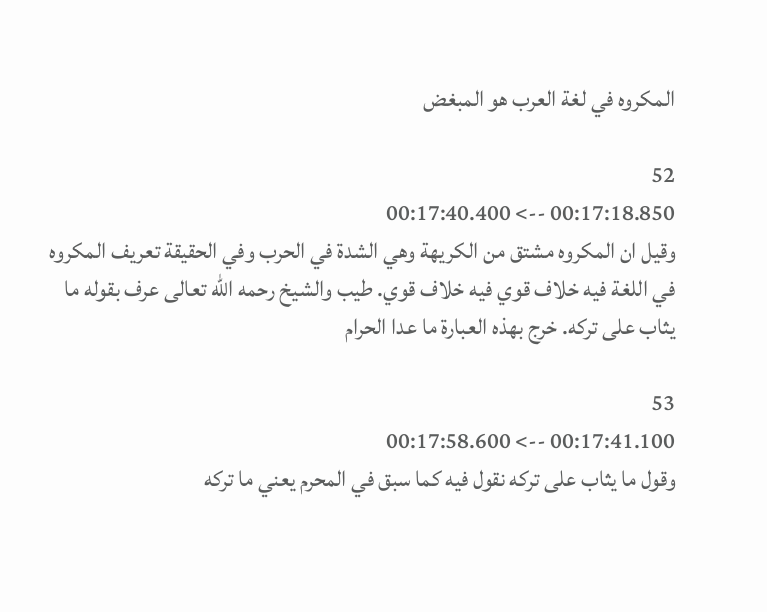المكروه في لغة العرب هو المبغض

52
00:17:18.850 --> 00:17:40.400
وقيل ان المكروه مشتق من الكريهة وهي الشدة في الحرب وفي الحقيقة تعريف المكروه في اللغة فيه خلاف قوي فيه خلاف قوي. طيب والشيخ رحمه الله تعالى عرف بقوله ما يثاب على تركه. خرج بهذه العبارة ما عدا الحرام

53
00:17:41.100 --> 00:17:58.600
وقول ما يثاب على تركه نقول فيه كما سبق في المحرم يعني ما تركه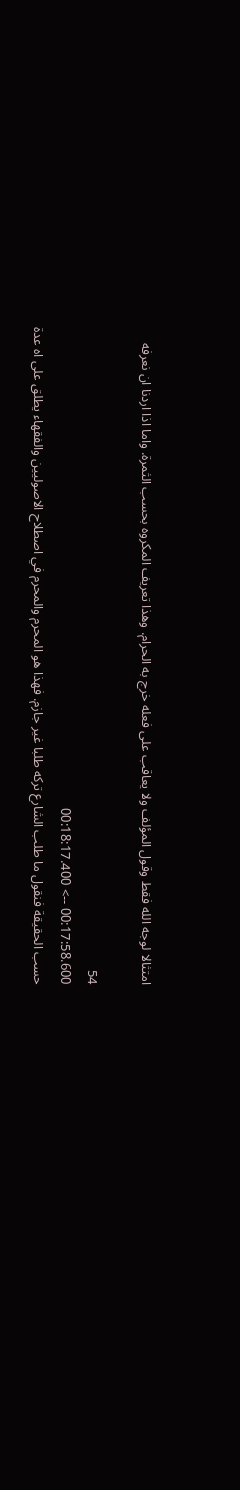امتثالا لوجه الله فقط وقول المؤلف ولا يعاقب على فعله خرج به الحرام. وهذا تعريف المكروه بحسب الثمرة. واما اذا اردنا ان نعرفه

54
00:17:58.600 --> 00:18:17.400
حسب الحقيقة فنقول ما طلب الشارع تركه طلبا غير جازم. فهذا هو المحرم والمحرم في اصطلاح الاصوليين والفقهاء يطلق على اه عدة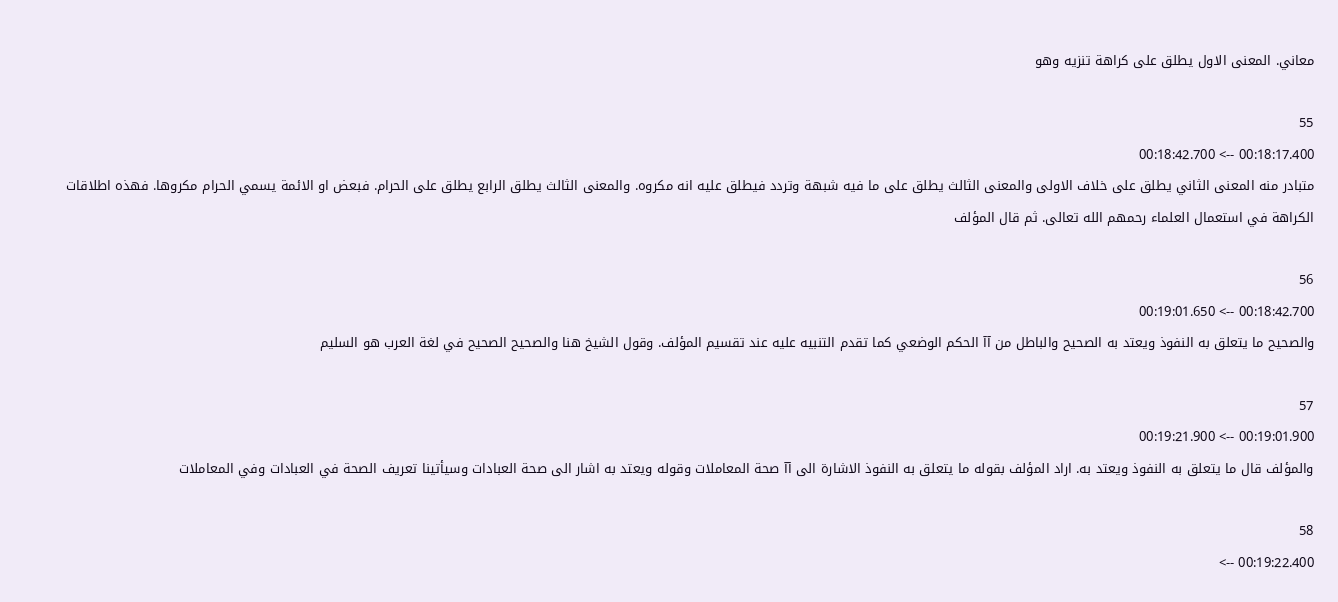معاني. المعنى الاول يطلق على كراهة تنزيه وهو

55
00:18:17.400 --> 00:18:42.700
متبادر منه المعنى الثاني يطلق على خلاف الاولى والمعنى الثالث يطلق على ما فيه شبهة وتردد فيطلق عليه انه مكروه. والمعنى الثالث يطلق الرابع يطلق على الحرام. فبعض او الائمة يسمي الحرام مكروها. فهذه اطلاقات الكراهة في استعمال العلماء رحمهم الله تعالى. ثم قال المؤلف

56
00:18:42.700 --> 00:19:01.650
والصحيح ما يتعلق به النفوذ ويعتد به الصحيح والباطل من آآ الحكم الوضعي كما تقدم التنبيه عليه عند تقسيم المؤلف. وقول الشيخ هنا والصحيح الصحيح في لغة العرب هو السليم

57
00:19:01.900 --> 00:19:21.900
والمؤلف قال ما يتعلق به النفوذ ويعتد به. اراد المؤلف بقوله ما يتعلق به النفوذ الاشارة الى آآ صحة المعاملات وقوله ويعتد به اشار الى صحة العبادات وسيأتينا تعريف الصحة في العبادات وفي المعاملات

58
00:19:22.400 -->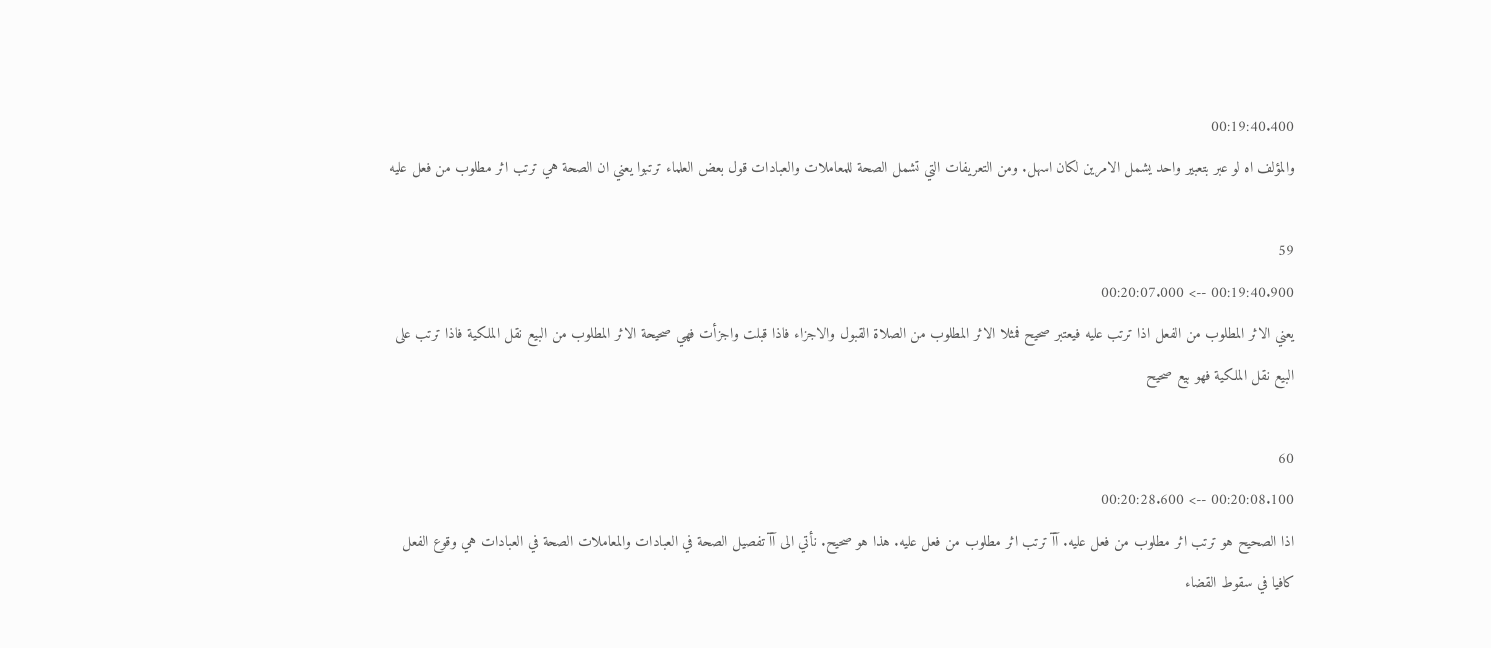00:19:40.400
والمؤلف اه لو عبر بتعبير واحد يشمل الامرين لكان اسهل. ومن التعريفات التي تشمل الصحة للمعاملات والعبادات قول بعض العلماء ترتبوا يعني ان الصحة هي ترتب اثر مطلوب من فعل عليه

59
00:19:40.900 --> 00:20:07.000
يعني الاثر المطلوب من الفعل اذا ترتب عليه فيعتبر صحيح فمثلا الاثر المطلوب من الصلاة القبول والاجزاء فاذا قبلت واجزأت فهي صحيحة الاثر المطلوب من البيع نقل الملكية فاذا ترتب على البيع نقل الملكية فهو بيع صحيح

60
00:20:08.100 --> 00:20:28.600
اذا الصحيح هو ترتب اثر مطلوب من فعل عليه. آآ ترتب اثر مطلوب من فعل عليه. هذا هو صحيح. نأتي الى آآ تفصيل الصحة في العبادات والمعاملات الصحة في العبادات هي وقوع الفعل كافيا في سقوط القضاء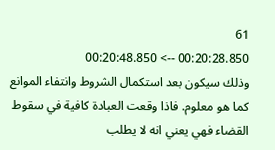61
00:20:28.850 --> 00:20:48.850
وذلك سيكون بعد استكمال الشروط وانتفاء الموانع كما هو معلوم. فاذا وقعت العبادة كافية في سقوط القضاء فهي يعني انه لا يطلب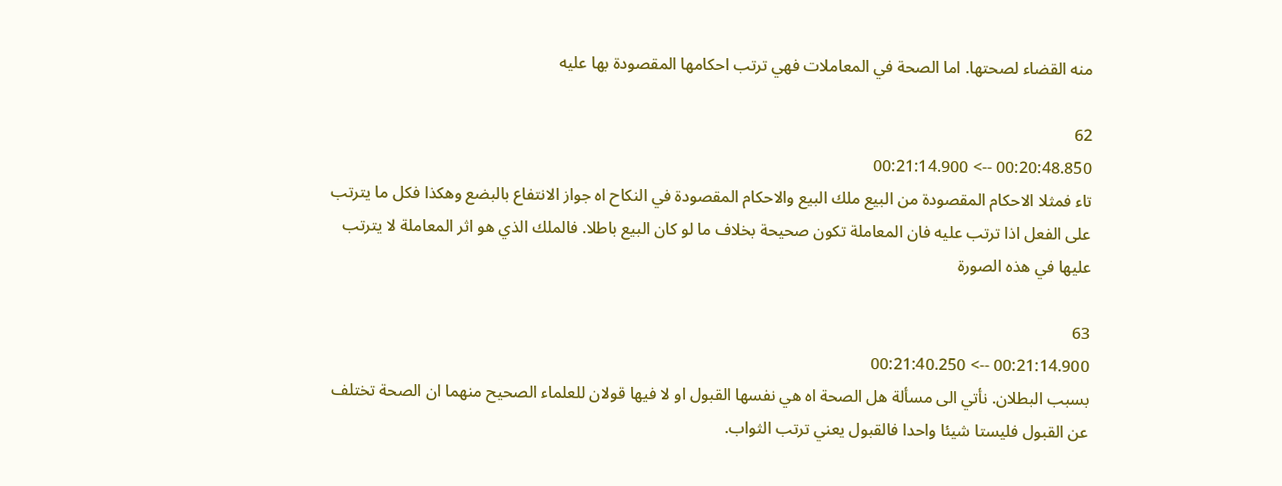منه القضاء لصحتها. اما الصحة في المعاملات فهي ترتب احكامها المقصودة بها عليه

62
00:20:48.850 --> 00:21:14.900
تاء فمثلا الاحكام المقصودة من البيع ملك البيع والاحكام المقصودة في النكاح اه جواز الانتفاع بالبضع وهكذا فكل ما يترتب على الفعل اذا ترتب عليه فان المعاملة تكون صحيحة بخلاف ما لو كان البيع باطلا. فالملك الذي هو اثر المعاملة لا يترتب عليها في هذه الصورة

63
00:21:14.900 --> 00:21:40.250
بسبب البطلان. نأتي الى مسألة هل الصحة اه هي نفسها القبول او لا فيها قولان للعلماء الصحيح منهما ان الصحة تختلف عن القبول فليستا شيئا واحدا فالقبول يعني ترتب الثواب.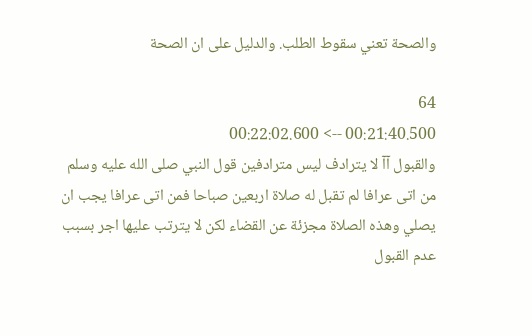والصحة تعني سقوط الطلب. والدليل على ان الصحة

64
00:21:40.500 --> 00:22:02.600
والقبول آآ لا يترادف ليس مترادفين قول النبي صلى الله عليه وسلم من اتى عرافا لم تقبل له صلاة اربعين صباحا فمن اتى عرافا يجب ان يصلي وهذه الصلاة مجزئة عن القضاء لكن لا يترتب عليها اجر بسبب عدم القبول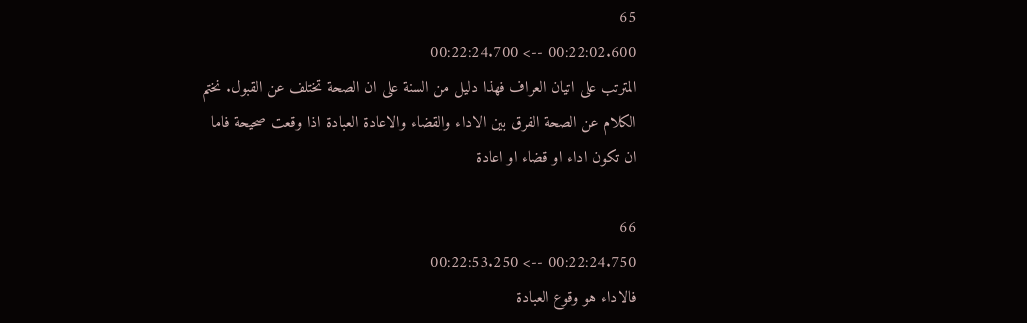65
00:22:02.600 --> 00:22:24.700
المترتب على اتيان العراف فهذا دليل من السنة على ان الصحة تختلف عن القبول. نختم الكلام عن الصحة الفرق بين الاداء والقضاء والاعادة العبادة اذا وقعت صحيحة فاما ان تكون اداء او قضاء او اعادة

66
00:22:24.750 --> 00:22:53.250
فالاداء هو وقوع العبادة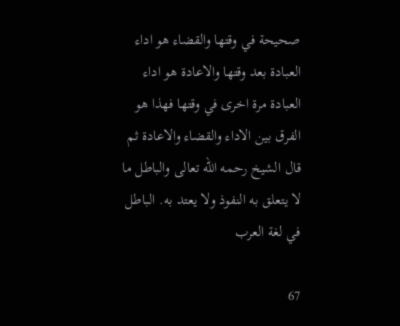صحيحة في وقتها والقضاء هو اداء العبادة بعد وقتها والاعادة هو اداء العبادة مرة اخرى في وقتها فهذا هو الفرق بين الاداء والقضاء والاعادة ثم قال الشيخ رحمه الله تعالى والباطل ما لا يتعلق به النفوذ ولا يعتد به. الباطل في لغة العرب

67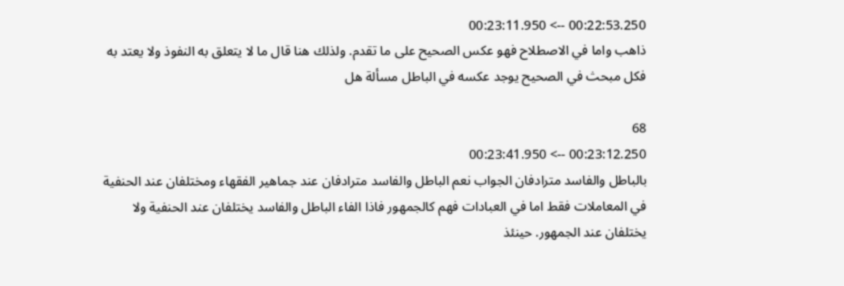00:22:53.250 --> 00:23:11.950
ذاهب واما في الاصطلاح فهو عكس الصحيح على ما تقدم. ولذلك هنا قال ما لا يتعلق به النفوذ ولا يعتد به فكل مبحث في الصحيح يوجد عكسه في الباطل مسألة هل

68
00:23:12.250 --> 00:23:41.950
بالباطل والفاسد مترادفان الجواب نعم الباطل والفاسد مترادفان عند جماهير الفقهاء ومختلفان عند الحنفية في المعاملات فقط اما في العبادات فهم كالجمهور فاذا الفاء الباطل والفاسد يختلفان عند الحنفية ولا يختلفان عند الجمهور. حينئذ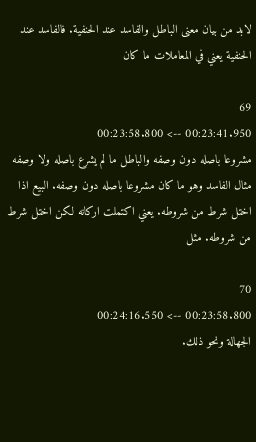لابد من بيان معنى الباطل والفاسد عند الحنفية. فالفاسد عند الحنفية يعني في المعاملات ما كان

69
00:23:41.950 --> 00:23:58.800
مشروعا باصله دون وصفه والباطل ما لم يشرع باصله ولا وصفه مثال الفاسد وهو ما كان مشروعا باصله دون وصفه. البيع اذا اختل شرط من شروطه. يعني اكتملت اركانه لكن اختل شرط من شروطه. مثل

70
00:23:58.800 --> 00:24:16.550
الجهالة ونحو ذلك.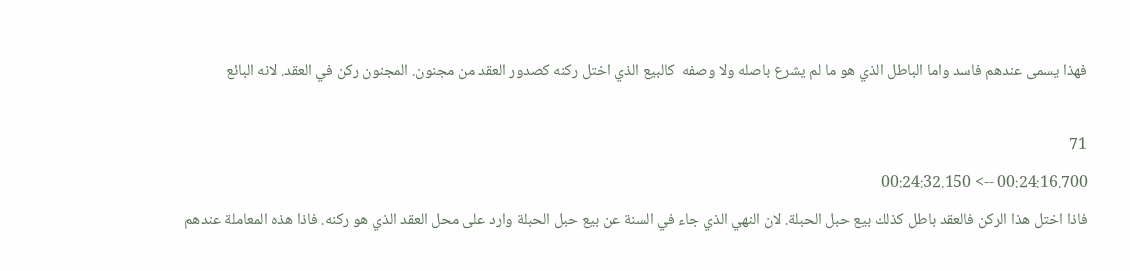فهذا يسمى عندهم فاسد واما الباطل الذي هو ما لم يشرع باصله ولا وصفه  كالبيع الذي اختل ركنه كصدور العقد من مجنون. المجنون ركن في العقد. لانه البائع

71
00:24:16.700 --> 00:24:32.150
فاذا اختل هذا الركن فالعقد باطل كذلك بيع حبل الحبلة. لان النهي الذي جاء في السنة عن بيع حبل الحبلة وارد على محل العقد الذي هو ركنه. فاذا هذه المعاملة عندهم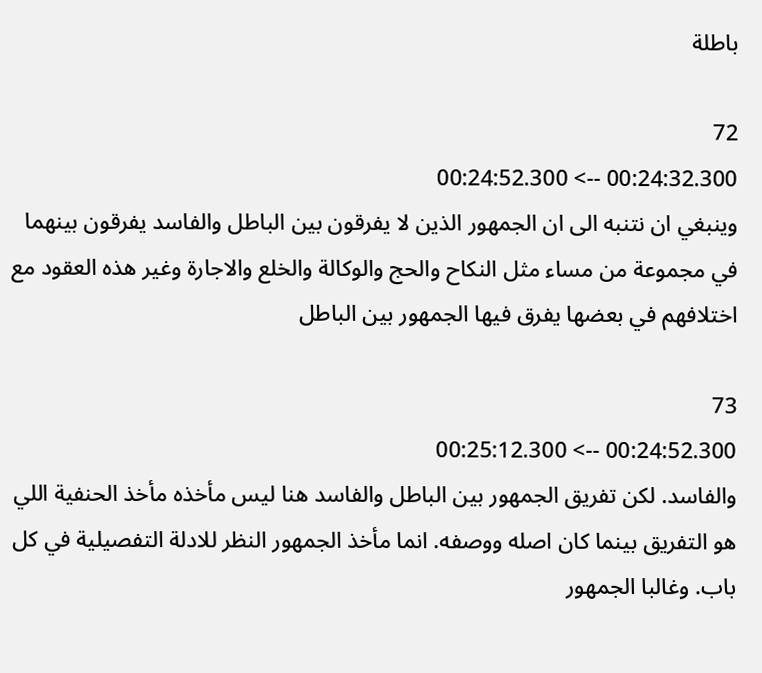باطلة

72
00:24:32.300 --> 00:24:52.300
وينبغي ان نتنبه الى ان الجمهور الذين لا يفرقون بين الباطل والفاسد يفرقون بينهما في مجموعة من مساء مثل النكاح والحج والوكالة والخلع والاجارة وغير هذه العقود مع اختلافهم في بعضها يفرق فيها الجمهور بين الباطل

73
00:24:52.300 --> 00:25:12.300
والفاسد. لكن تفريق الجمهور بين الباطل والفاسد هنا ليس مأخذه مأخذ الحنفية اللي هو التفريق بينما كان اصله ووصفه. انما مأخذ الجمهور النظر للادلة التفصيلية في كل باب. وغالبا الجمهور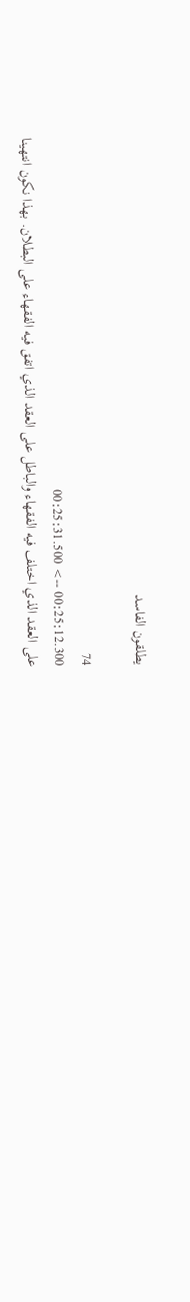يطلقون الفاسد

74
00:25:12.300 --> 00:25:31.500
على العقد الذي اختلف فيه الفقهاء والباطل على العقد الذي اتفق فيه الفقهاء على البطلان. بهذا نكون انتهينا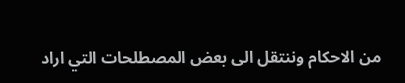من الاحكام وننتقل الى بعض المصطلحات التي اراد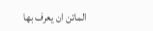الماتن ان يعرف بها